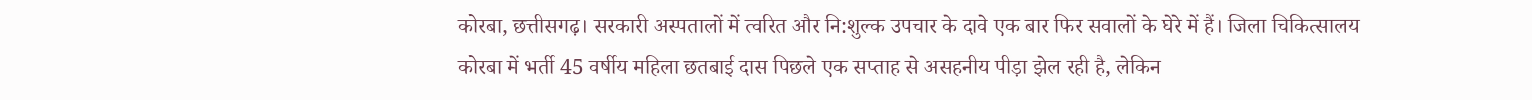कोरबा, छत्तीसगढ़। सरकारी अस्पतालों में त्वरित और नि:शुल्क उपचार के दावे एक बार फिर सवालों के घेरे में हैं। जिला चिकित्सालय कोरबा में भर्ती 45 वर्षीय महिला छतबाई दास पिछले एक सप्ताह से असहनीय पीड़ा झेल रही है, लेकिन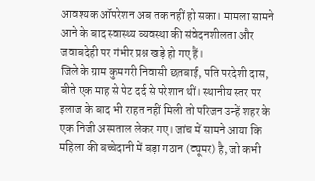आवश्यक ऑपरेशन अब तक नहीं हो सका। मामला सामने आने के बाद स्वास्थ्य व्यवस्था की संवेदनशीलता और जवाबदेही पर गंभीर प्रश्न खड़े हो गए हैं।
जिले के ग्राम कुमगरी निवासी छतबाई, पति परदेशी दास, बीते एक माह से पेट दर्द से परेशान थीं। स्थानीय स्तर पर इलाज के बाद भी राहत नहीं मिली तो परिजन उन्हें शहर के एक निजी अस्पताल लेकर गए। जांच में सामने आया कि महिला की बच्चेदानी में बड़ा गठान (ट्यूमर) है, जो कभी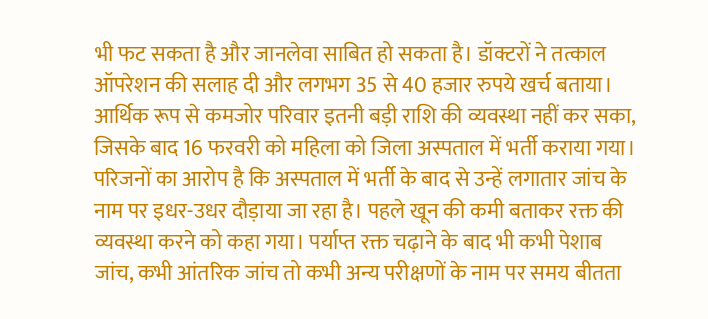भी फट सकता है और जानलेवा साबित हो सकता है। डॉक्टरों ने तत्काल ऑपरेशन की सलाह दी और लगभग 35 से 40 हजार रुपये खर्च बताया। आर्थिक रूप से कमजोर परिवार इतनी बड़ी राशि की व्यवस्था नहीं कर सका, जिसके बाद 16 फरवरी को महिला को जिला अस्पताल में भर्ती कराया गया।
परिजनों का आरोप है कि अस्पताल में भर्ती के बाद से उन्हें लगातार जांच के नाम पर इधर-उधर दौड़ाया जा रहा है। पहले खून की कमी बताकर रक्त की व्यवस्था करने को कहा गया। पर्याप्त रक्त चढ़ाने के बाद भी कभी पेशाब जांच, कभी आंतरिक जांच तो कभी अन्य परीक्षणों के नाम पर समय बीतता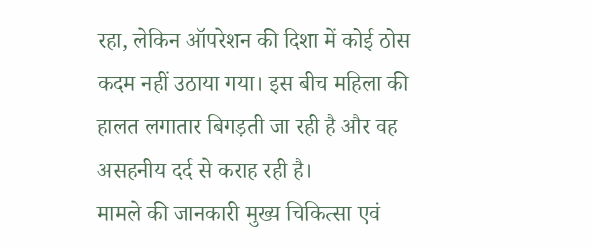रहा, लेकिन ऑपरेशन की दिशा में कोई ठोस कदम नहीं उठाया गया। इस बीच महिला की हालत लगातार बिगड़ती जा रही है और वह असहनीय दर्द से कराह रही है।
मामले की जानकारी मुख्य चिकित्सा एवं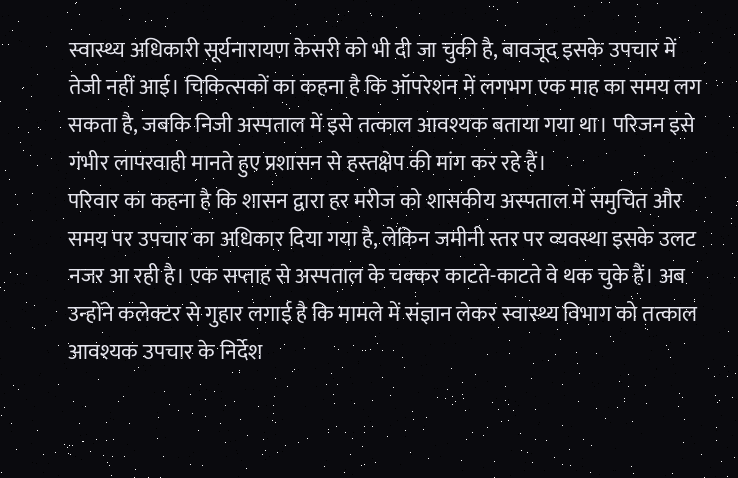स्वास्थ्य अधिकारी सूर्यनारायण केसरी को भी दी जा चुकी है, बावजूद इसके उपचार में तेजी नहीं आई। चिकित्सकों का कहना है कि ऑपरेशन में लगभग एक माह का समय लग सकता है, जबकि निजी अस्पताल में इसे तत्काल आवश्यक बताया गया था। परिजन इसे गंभीर लापरवाही मानते हुए प्रशासन से हस्तक्षेप की मांग कर रहे हैं।
परिवार का कहना है कि शासन द्वारा हर मरीज को शासकीय अस्पताल में समुचित और समय पर उपचार का अधिकार दिया गया है, लेकिन जमीनी स्तर पर व्यवस्था इसके उलट नजर आ रही है। एक सप्ताह से अस्पताल के चक्कर काटते-काटते वे थक चुके हैं। अब उन्होंने कलेक्टर से गुहार लगाई है कि मामले में संज्ञान लेकर स्वास्थ्य विभाग को तत्काल आवश्यक उपचार के निर्देश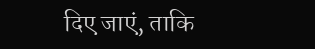दिए जाएं, ताकि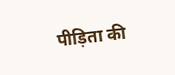पीड़िता की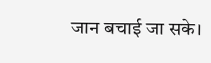जान बचाई जा सके।